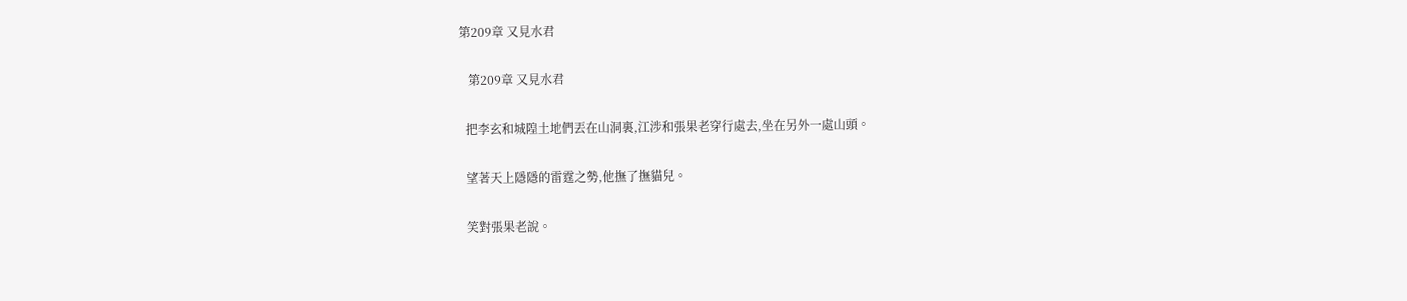第209章 又見水君

   第209章 又見水君

  把李玄和城隍土地們丟在山洞裏,江涉和張果老穿行處去,坐在另外一處山頭。

  望著天上隱隱的雷霆之勢,他撫了撫貓兒。

  笑對張果老說。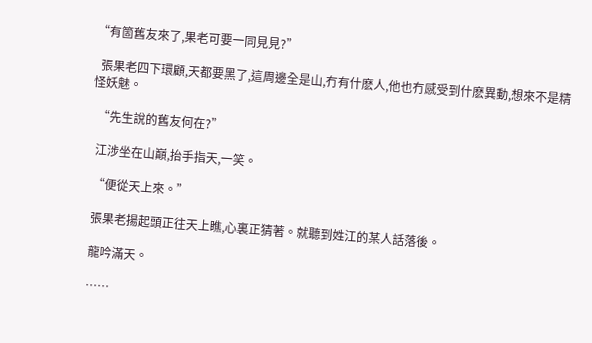“有箇舊友來了,果老可要一同見見?”

  張果老四下環顧,天都要黑了,這周邊全是山,冇有什麽人,他也冇感受到什麽異動,想來不是精怪妖魅。

  “先生說的舊友何在?”

  江涉坐在山巔,抬手指天,一笑。

  “便從天上來。”

  張果老揚起頭正往天上瞧,心裏正猜著。就聽到姓江的某人話落後。

  龍吟滿天。

  ……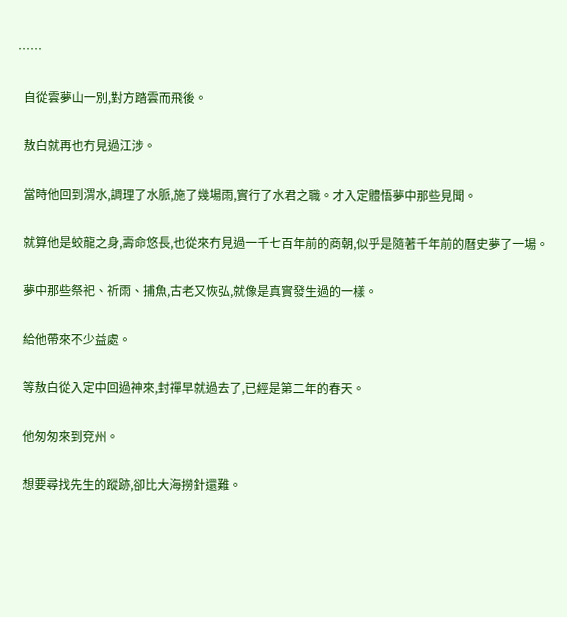……

  自從雲夢山一別,對方踏雲而飛後。

  敖白就再也冇見過江涉。

  當時他回到渭水,調理了水脈,施了幾場雨,實行了水君之職。才入定體悟夢中那些見聞。

  就算他是蛟龍之身,壽命悠長,也從來冇見過一千七百年前的商朝,似乎是隨著千年前的曆史夢了一場。

  夢中那些祭祀、祈雨、捕魚,古老又恢弘,就像是真實發生過的一樣。

  給他帶來不少益處。

  等敖白從入定中回過神來,封禪早就過去了,已經是第二年的春天。

  他匆匆來到兗州。

  想要尋找先生的蹤跡,卻比大海撈針還難。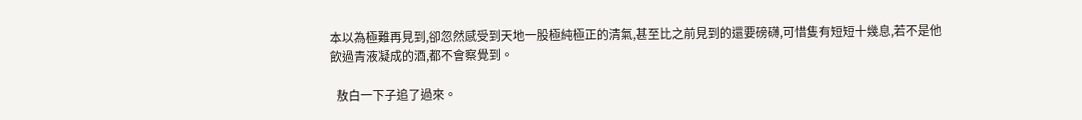本以為極難再見到,卻忽然感受到天地一股極純極正的清氣,甚至比之前見到的還要磅礴,可惜隻有短短十幾息,若不是他飲過青液凝成的酒,都不會察覺到。

  敖白一下子追了過來。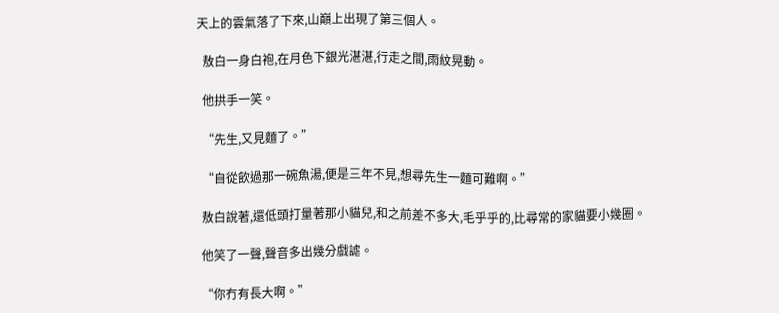天上的雲氣落了下來,山巔上出現了第三個人。

  敖白一身白袍,在月色下銀光湛湛,行走之間,雨紋晃動。

  他拱手一笑。

  “先生,又見麵了。”

  “自從飲過那一碗魚湯,便是三年不見,想尋先生一麵可難啊。”

  敖白說著,還低頭打量著那小貓兒,和之前差不多大,毛乎乎的,比尋常的家貓要小幾圈。

  他笑了一聲,聲音多出幾分戲謔。

  “你冇有長大啊。”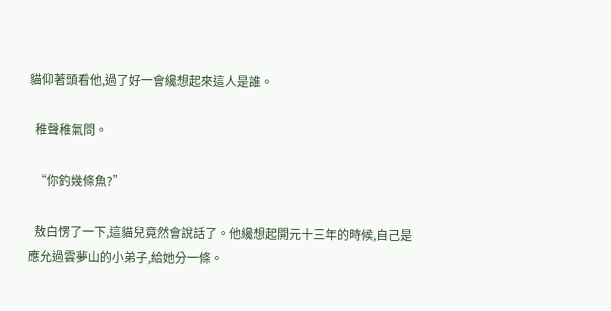貓仰著頭看他,過了好一會纔想起來這人是誰。

  稚聲稚氣問。

  “你釣幾條魚?”

  敖白愣了一下,這貓兒竟然會說話了。他纔想起開元十三年的時候,自己是應允過雲夢山的小弟子,給她分一條。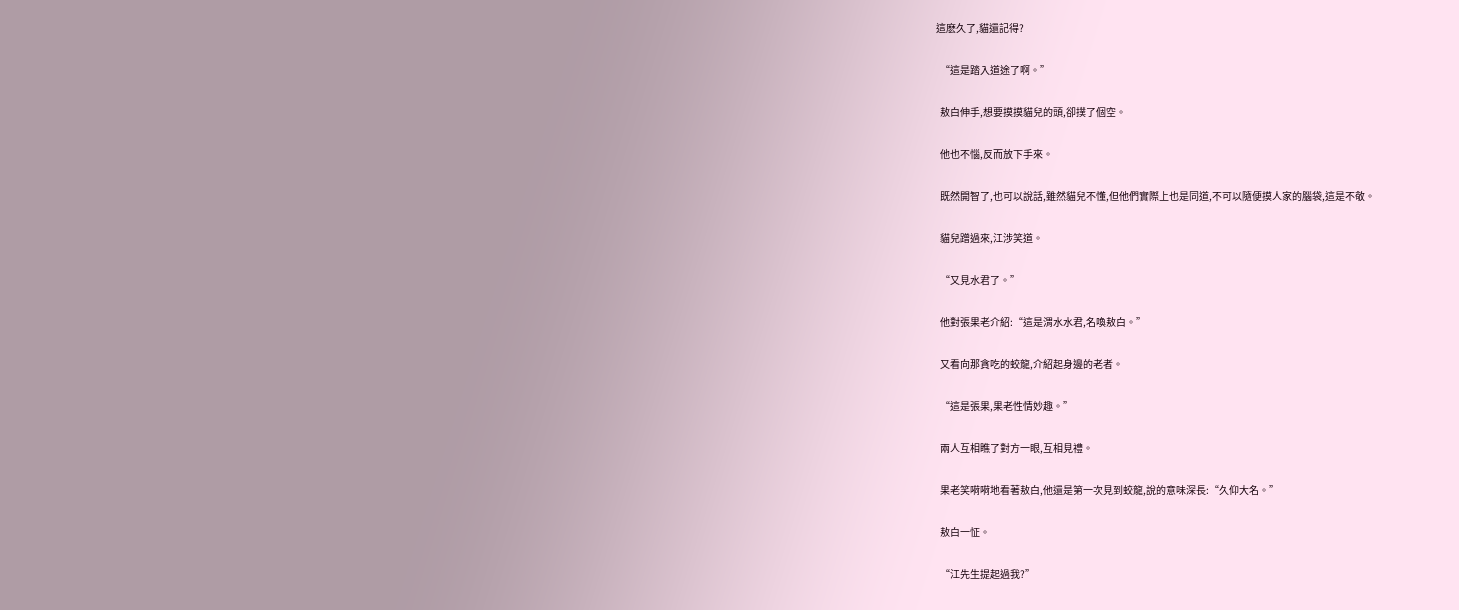這麽久了,貓還記得?

  “這是踏入道途了啊。”

  敖白伸手,想要摸摸貓兒的頭,卻撲了個空。

  他也不惱,反而放下手來。

  既然開智了,也可以說話,雖然貓兒不懂,但他們實際上也是同道,不可以隨便摸人家的腦袋,這是不敬。

  貓兒蹭過來,江涉笑道。

  “又見水君了。”

  他對張果老介紹:“這是渭水水君,名喚敖白。”

  又看向那貪吃的蛟龍,介紹起身邊的老者。

  “這是張果,果老性情妙趣。”

  兩人互相瞧了對方一眼,互相見禮。

  果老笑嗬嗬地看著敖白,他還是第一次見到蛟龍,說的意味深長:“久仰大名。”

  敖白一怔。

  “江先生提起過我?”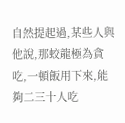自然提起過,某些人與他說,那蛟龍極為貪吃,一頓飯用下來,能夠二三十人吃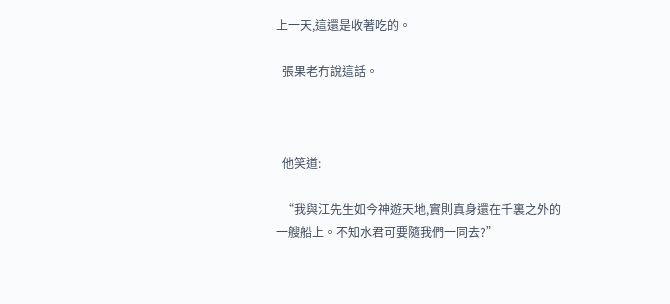上一天,這還是收著吃的。

  張果老冇說這話。



  他笑道:

  “我與江先生如今神遊天地,實則真身還在千裏之外的一艘船上。不知水君可要隨我們一同去?”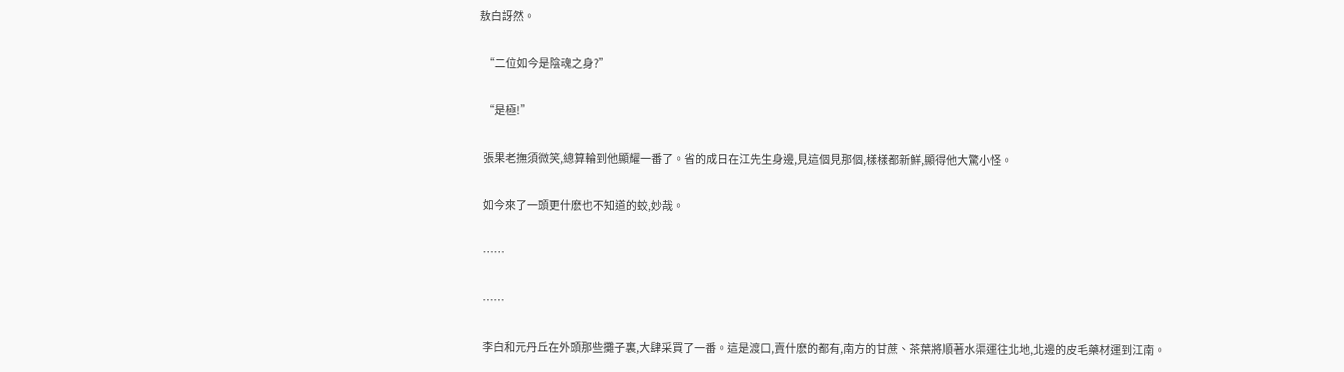敖白訝然。

  “二位如今是陰魂之身?”

  “是極!”

  張果老撫須微笑,總算輪到他顯耀一番了。省的成日在江先生身邊,見這個見那個,樣樣都新鮮,顯得他大驚小怪。

  如今來了一頭更什麽也不知道的蛟,妙哉。

  ……

  ……

  李白和元丹丘在外頭那些攤子裏,大肆采買了一番。這是渡口,賣什麽的都有,南方的甘蔗、茶葉將順著水渠運往北地,北邊的皮毛藥材運到江南。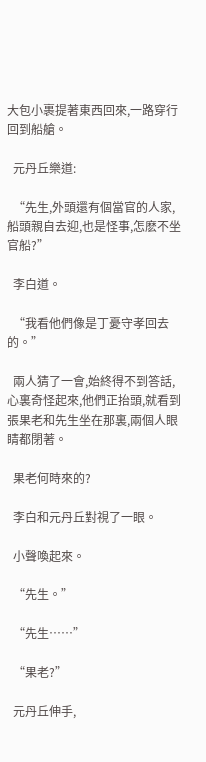大包小裹提著東西回來,一路穿行回到船艙。

  元丹丘樂道:

  “先生,外頭還有個當官的人家,船頭親自去迎,也是怪事,怎麽不坐官船?”

  李白道。

  “我看他們像是丁憂守孝回去的。”

  兩人猜了一會,始終得不到答話,心裏奇怪起來,他們正抬頭,就看到張果老和先生坐在那裏,兩個人眼睛都閉著。

  果老何時來的?

  李白和元丹丘對視了一眼。

  小聲喚起來。

  “先生。”

  “先生……”

  “果老?”

  元丹丘伸手,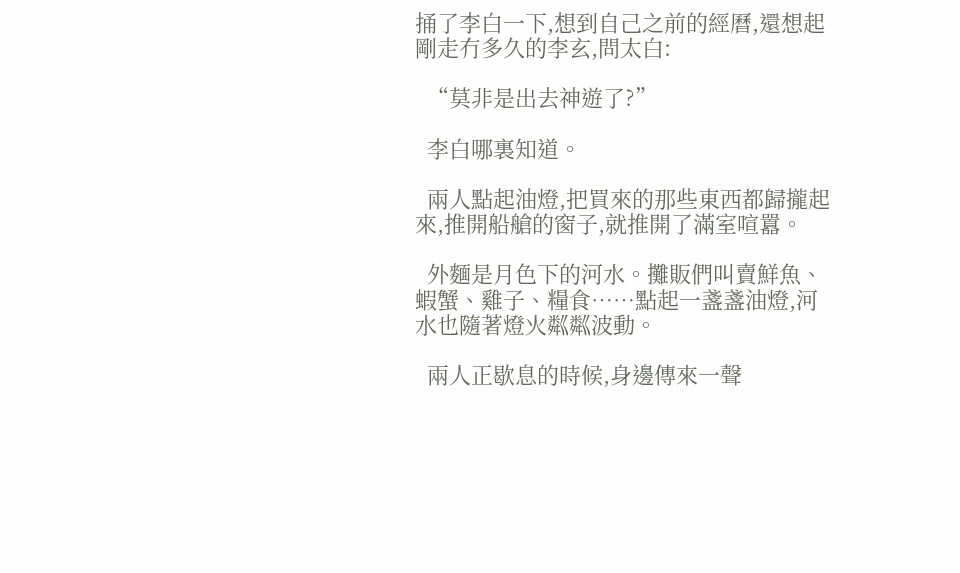捅了李白一下,想到自己之前的經曆,還想起剛走冇多久的李玄,問太白:

  “莫非是出去神遊了?”

  李白哪裏知道。

  兩人點起油燈,把買來的那些東西都歸攏起來,推開船艙的窗子,就推開了滿室喧囂。

  外麵是月色下的河水。攤販們叫賣鮮魚、蝦蟹、雞子、糧食……點起一盞盞油燈,河水也隨著燈火粼粼波動。

  兩人正歇息的時候,身邊傳來一聲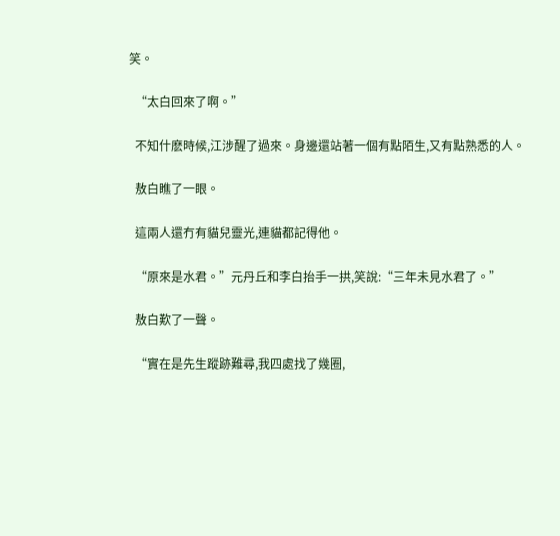笑。

  “太白回來了啊。”

  不知什麽時候,江涉醒了過來。身邊還站著一個有點陌生,又有點熟悉的人。

  敖白瞧了一眼。

  這兩人還冇有貓兒靈光,連貓都記得他。

  “原來是水君。”元丹丘和李白抬手一拱,笑說:“三年未見水君了。”

  敖白歎了一聲。

  “實在是先生蹤跡難尋,我四處找了幾圈,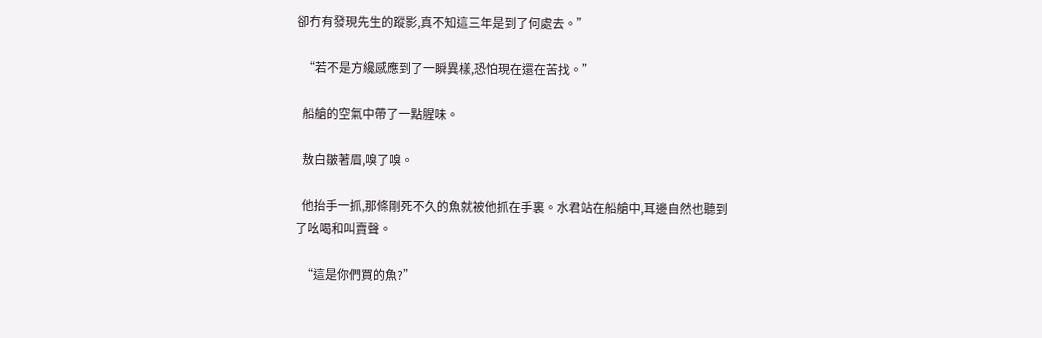卻冇有發現先生的蹤影,真不知這三年是到了何處去。”

  “若不是方纔感應到了一瞬異樣,恐怕現在還在苦找。”

  船艙的空氣中帶了一點腥味。

  敖白皺著眉,嗅了嗅。

  他抬手一抓,那條剛死不久的魚就被他抓在手裏。水君站在船艙中,耳邊自然也聽到了吆喝和叫賣聲。

  “這是你們買的魚?”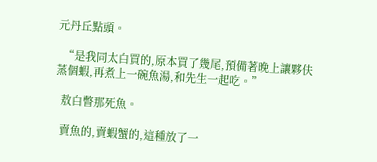元丹丘點頭。

  “是我同太白買的,原本買了幾尾,預備著晚上讓夥伕蒸個蝦,再煮上一碗魚湯,和先生一起吃。”

  敖白瞥那死魚。

  賣魚的,賣蝦蟹的,這種放了一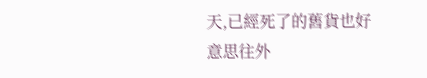天,已經死了的舊貨也好意思往外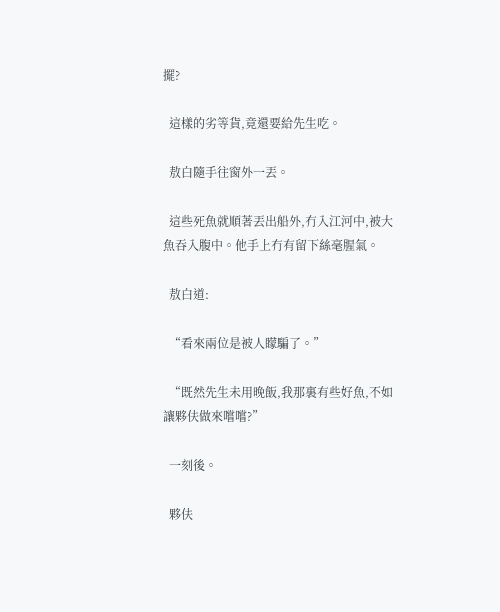擺?

  這樣的劣等貨,竟還要給先生吃。

  敖白隨手往窗外一丟。

  這些死魚就順著丟出船外,冇入江河中,被大魚吞入腹中。他手上冇有留下絲毫腥氣。

  敖白道:

  “看來兩位是被人矇騙了。”

  “既然先生未用晚飯,我那裏有些好魚,不如讓夥伕做來嚐嚐?”

  一刻後。

  夥伕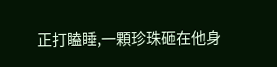正打瞌睡,一顆珍珠砸在他身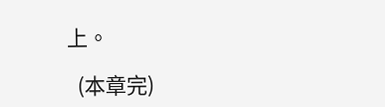上。

  (本章完)